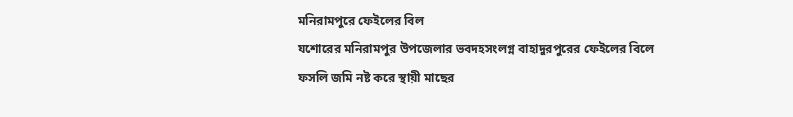মনিরামপুরে ফেইলের বিল
যশোরের মনিরামপুর উপজেলার ভবদহসংলগ্ন বাহাদুরপুরের ফেইলের বিলে ফসলি জমি নষ্ট করে স্থায়ী মাছের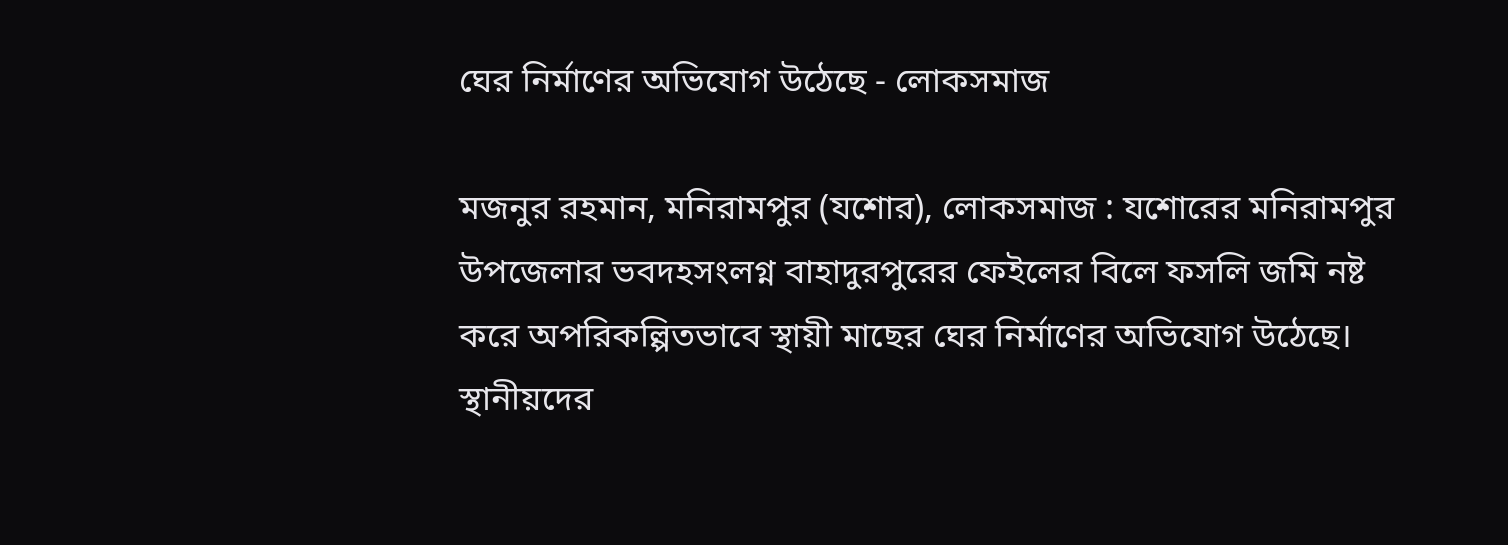ঘের নির্মাণের অভিযোগ উঠেছে - লোকসমাজ

মজনুর রহমান, মনিরামপুর (যশোর), লোকসমাজ : যশোরের মনিরামপুর উপজেলার ভবদহসংলগ্ন বাহাদুরপুরের ফেইলের বিলে ফসলি জমি নষ্ট করে অপরিকল্পিতভাবে স্থায়ী মাছের ঘের নির্মাণের অভিযোগ উঠেছে। স্থানীয়দের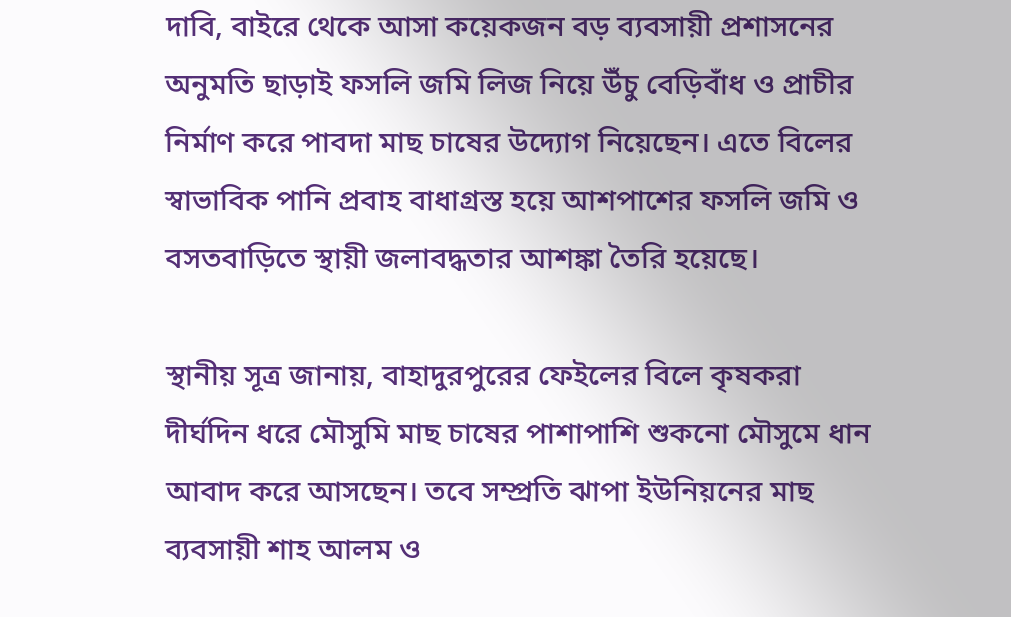দাবি, বাইরে থেকে আসা কয়েকজন বড় ব্যবসায়ী প্রশাসনের অনুমতি ছাড়াই ফসলি জমি লিজ নিয়ে উঁচু বেড়িবাঁধ ও প্রাচীর নির্মাণ করে পাবদা মাছ চাষের উদ্যোগ নিয়েছেন। এতে বিলের স্বাভাবিক পানি প্রবাহ বাধাগ্রস্ত হয়ে আশপাশের ফসলি জমি ও বসতবাড়িতে স্থায়ী জলাবদ্ধতার আশঙ্কা তৈরি হয়েছে।

স্থানীয় সূত্র জানায়, বাহাদুরপুরের ফেইলের বিলে কৃষকরা দীর্ঘদিন ধরে মৌসুমি মাছ চাষের পাশাপাশি শুকনো মৌসুমে ধান আবাদ করে আসছেন। তবে সম্প্রতি ঝাপা ইউনিয়নের মাছ ব্যবসায়ী শাহ আলম ও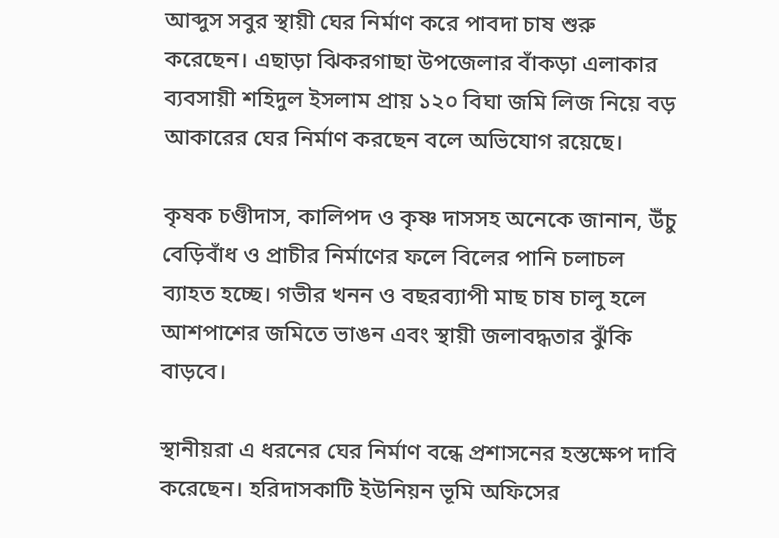আব্দুস সবুর স্থায়ী ঘের নির্মাণ করে পাবদা চাষ শুরু করেছেন। এছাড়া ঝিকরগাছা উপজেলার বাঁকড়া এলাকার ব্যবসায়ী শহিদুল ইসলাম প্রায় ১২০ বিঘা জমি লিজ নিয়ে বড় আকারের ঘের নির্মাণ করছেন বলে অভিযোগ রয়েছে।

কৃষক চণ্ডীদাস, কালিপদ ও কৃষ্ণ দাসসহ অনেকে জানান, উঁচু বেড়িবাঁধ ও প্রাচীর নির্মাণের ফলে বিলের পানি চলাচল ব্যাহত হচ্ছে। গভীর খনন ও বছরব্যাপী মাছ চাষ চালু হলে আশপাশের জমিতে ভাঙন এবং স্থায়ী জলাবদ্ধতার ঝুঁকি বাড়বে।

স্থানীয়রা এ ধরনের ঘের নির্মাণ বন্ধে প্রশাসনের হস্তক্ষেপ দাবি করেছেন। হরিদাসকাটি ইউনিয়ন ভূমি অফিসের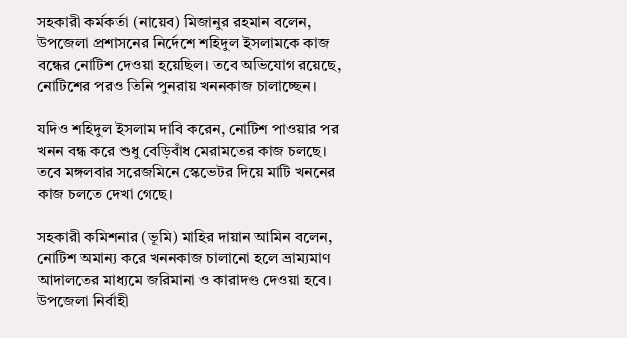সহকারী কর্মকর্তা (নায়েব) মিজানুর রহমান বলেন, উপজেলা প্রশাসনের নির্দেশে শহিদুল ইসলামকে কাজ বন্ধের নোটিশ দেওয়া হয়েছিল। তবে অভিযোগ রয়েছে, নোটিশের পরও তিনি পুনরায় খননকাজ চালাচ্ছেন।

যদিও শহিদুল ইসলাম দাবি করেন, নোটিশ পাওয়ার পর খনন বন্ধ করে শুধু বেড়িবাঁধ মেরামতের কাজ চলছে। তবে মঙ্গলবার সরেজমিনে স্কেভেটর দিয়ে মাটি খননের কাজ চলতে দেখা গেছে।

সহকারী কমিশনার (ভূমি) মাহির দায়ান আমিন বলেন, নোটিশ অমান্য করে খননকাজ চালানো হলে ভ্রাম্যমাণ আদালতের মাধ্যমে জরিমানা ও কারাদণ্ড দেওয়া হবে। উপজেলা নির্বাহী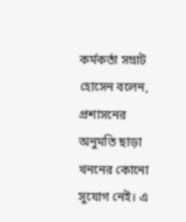কর্মকর্তা সম্রাট হোসেন বলেন, প্রশাসনের অনুমতি ছাড়া খননের কোনো সুযোগ নেই। এ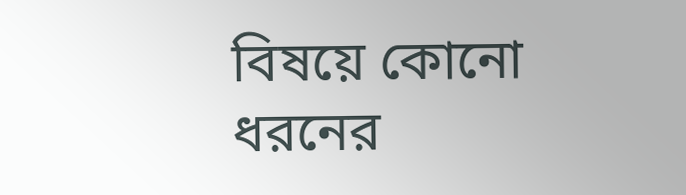বিষয়ে কোনো ধরনের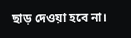ছাড় দেওয়া হবে না।